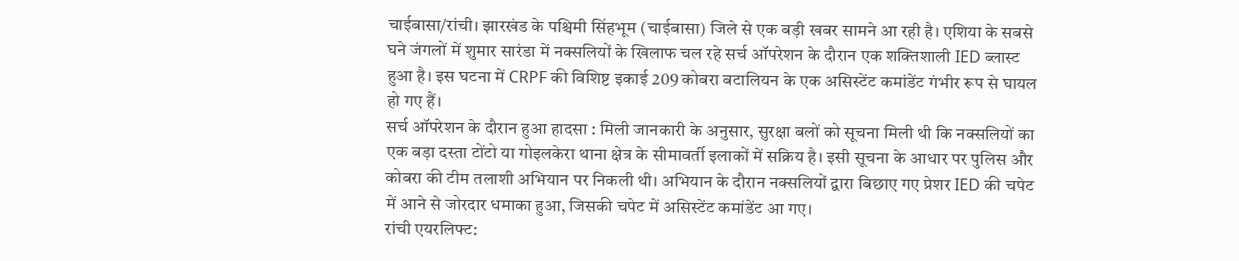चाईबासा/रांची। झारखंड के पश्चिमी सिंहभूम (चाईबासा) जिले से एक बड़ी खबर सामने आ रही है। एशिया के सबसे घने जंगलों में शुमार सारंडा में नक्सलियों के खिलाफ चल रहे सर्च ऑपरेशन के दौरान एक शक्तिशाली IED ब्लास्ट हुआ है। इस घटना में CRPF की विशिष्ट इकाई 209 कोबरा बटालियन के एक असिस्टेंट कमांडेंट गंभीर रूप से घायल हो गए हैं।
सर्च ऑपरेशन के दौरान हुआ हादसा : मिली जानकारी के अनुसार, सुरक्षा बलों को सूचना मिली थी कि नक्सलियों का एक बड़ा दस्ता टोंटो या गोइलकेरा थाना क्षेत्र के सीमावर्ती इलाकों में सक्रिय है। इसी सूचना के आधार पर पुलिस और कोबरा की टीम तलाशी अभियान पर निकली थी। अभियान के दौरान नक्सलियों द्वारा बिछाए गए प्रेशर IED की चपेट में आने से जोरदार धमाका हुआ, जिसकी चपेट में असिस्टेंट कमांडेंट आ गए।
रांची एयरलिफ्ट: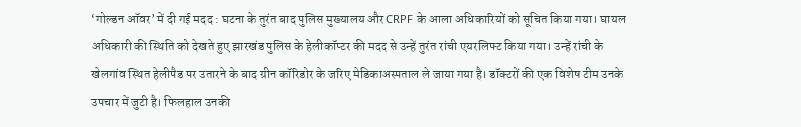‘गोल्डन ऑवर’ में दी गई मदद : घटना के तुरंत बाद पुलिस मुख्यालय और CRPF के आला अधिकारियों को सूचित किया गया। घायल अधिकारी की स्थिति को देखते हुए झारखंड पुलिस के हेलीकॉप्टर की मदद से उन्हें तुरंत रांची एयरलिफ्ट किया गया। उन्हें रांची के खेलगांव स्थित हेलीपैड पर उतारने के बाद ग्रीन कॉरिडोर के जरिए मेडिकाअस्पताल ले जाया गया है। डॉक्टरों की एक विशेष टीम उनके उपचार में जुटी है। फिलहाल उनकी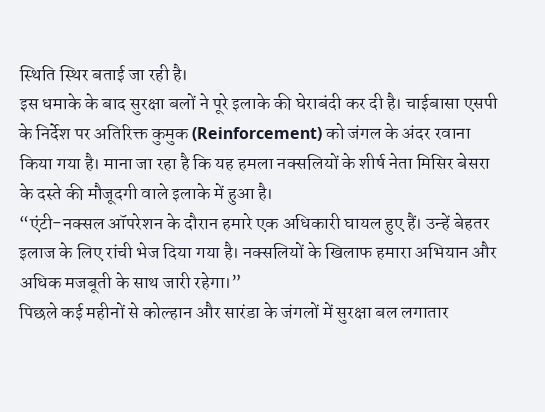स्थिति स्थिर बताई जा रही है।
इस धमाके के बाद सुरक्षा बलों ने पूरे इलाके की घेराबंदी कर दी है। चाईबासा एसपी के निर्देश पर अतिरिक्त कुमुक (Reinforcement) को जंगल के अंदर रवाना किया गया है। माना जा रहा है कि यह हमला नक्सलियों के शीर्ष नेता मिसिर बेसरा के दस्ते की मौजूदगी वाले इलाके में हुआ है।
“एंटी-नक्सल ऑपरेशन के दौरान हमारे एक अधिकारी घायल हुए हैं। उन्हें बेहतर इलाज के लिए रांची भेज दिया गया है। नक्सलियों के खिलाफ हमारा अभियान और अधिक मजबूती के साथ जारी रहेगा।”
पिछले कई महीनों से कोल्हान और सारंडा के जंगलों में सुरक्षा बल लगातार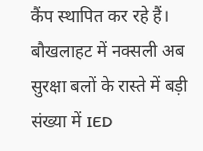कैंप स्थापित कर रहे हैं। बौखलाहट में नक्सली अब सुरक्षा बलों के रास्ते में बड़ी संख्या में IED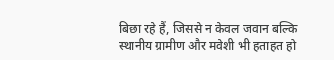बिछा रहे हैं, जिससे न केवल जवान बल्कि स्थानीय ग्रामीण और मवेशी भी हताहत हो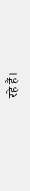रहे हैं।